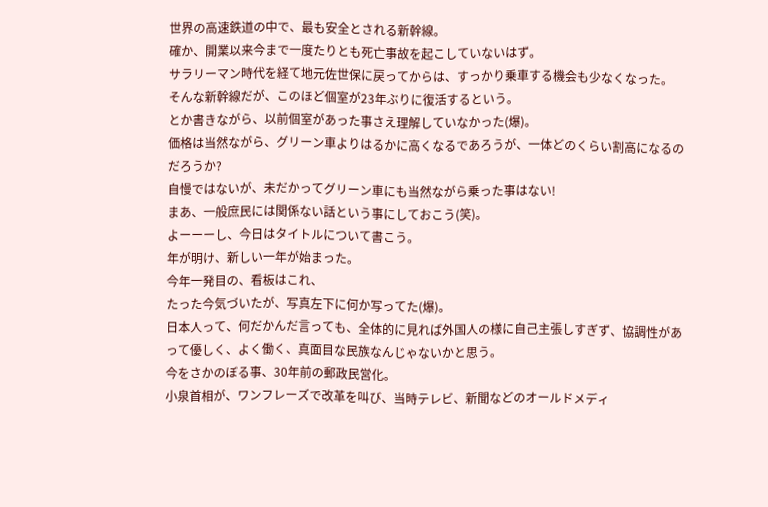世界の高速鉄道の中で、最も安全とされる新幹線。
確か、開業以来今まで一度たりとも死亡事故を起こしていないはず。
サラリーマン時代を経て地元佐世保に戻ってからは、すっかり乗車する機会も少なくなった。
そんな新幹線だが、このほど個室が23年ぶりに復活するという。
とか書きながら、以前個室があった事さえ理解していなかった(爆)。
価格は当然ながら、グリーン車よりはるかに高くなるであろうが、一体どのくらい割高になるのだろうか?
自慢ではないが、未だかってグリーン車にも当然ながら乗った事はない!
まあ、一般庶民には関係ない話という事にしておこう(笑)。
よーーーし、今日はタイトルについて書こう。
年が明け、新しい一年が始まった。
今年一発目の、看板はこれ、
たった今気づいたが、写真左下に何か写ってた(爆)。
日本人って、何だかんだ言っても、全体的に見れば外国人の様に自己主張しすぎず、協調性があって優しく、よく働く、真面目な民族なんじゃないかと思う。
今をさかのぼる事、30年前の郵政民営化。
小泉首相が、ワンフレーズで改革を叫び、当時テレビ、新聞などのオールドメディ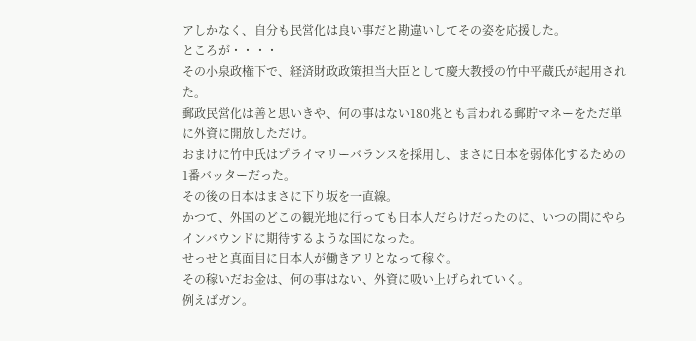アしかなく、自分も民営化は良い事だと勘違いしてその姿を応援した。
ところが・・・・
その小泉政権下で、経済財政政策担当大臣として慶大教授の竹中平蔵氏が起用された。
郵政民営化は善と思いきや、何の事はない180兆とも言われる郵貯マネーをただ単に外資に開放しただけ。
おまけに竹中氏はプライマリーバランスを採用し、まさに日本を弱体化するための1番バッターだった。
その後の日本はまさに下り坂を一直線。
かつて、外国のどこの観光地に行っても日本人だらけだったのに、いつの間にやらインバウンドに期待するような国になった。
せっせと真面目に日本人が働きアリとなって稼ぐ。
その稼いだお金は、何の事はない、外資に吸い上げられていく。
例えばガン。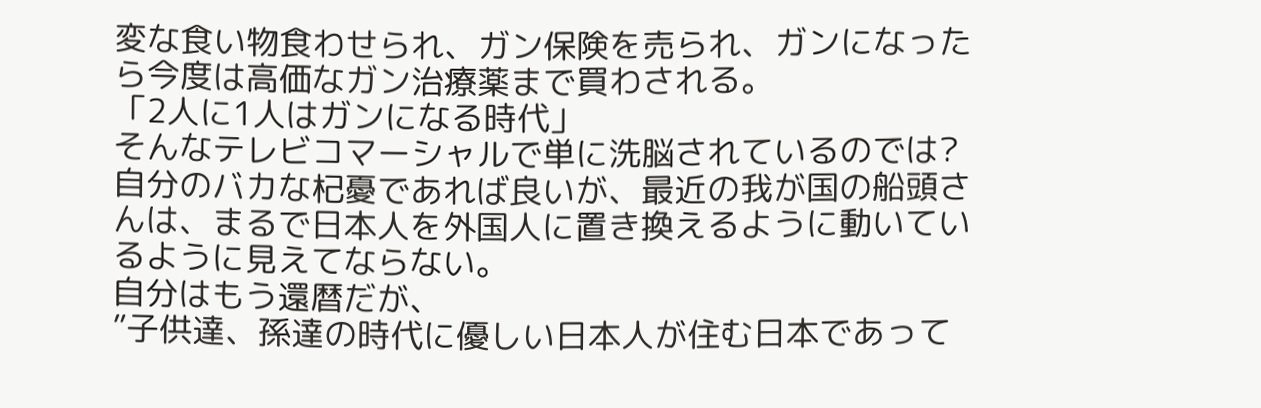変な食い物食わせられ、ガン保険を売られ、ガンになったら今度は高価なガン治療薬まで買わされる。
「2人に1人はガンになる時代」
そんなテレビコマーシャルで単に洗脳されているのでは?
自分のバカな杞憂であれば良いが、最近の我が国の船頭さんは、まるで日本人を外国人に置き換えるように動いているように見えてならない。
自分はもう還暦だが、
”子供達、孫達の時代に優しい日本人が住む日本であって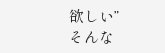欲しい”
そんな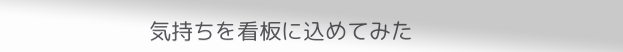気持ちを看板に込めてみた